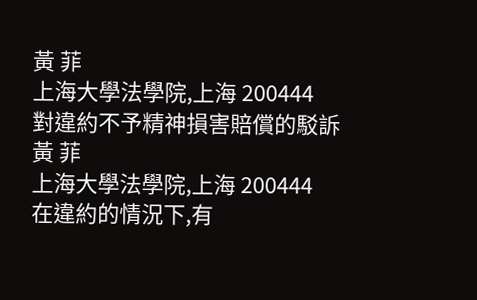黃 菲
上海大學法學院,上海 200444
對違約不予精神損害賠償的駁訴
黃 菲
上海大學法學院,上海 200444
在違約的情況下,有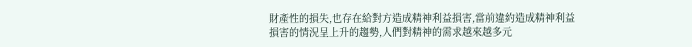財產性的損失,也存在給對方造成精神利益損害,當前違約造成精神利益損害的情況呈上升的趨勢,人們對精神的需求越來越多元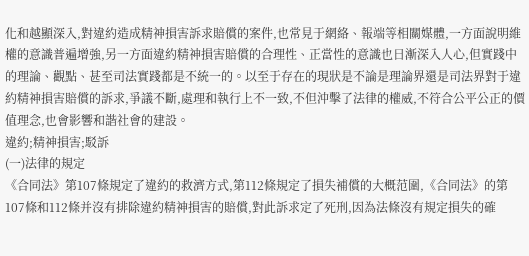化和越顯深入,對違約造成精神損害訴求賠償的案件,也常見于網絡、報端等相關媒體,一方面說明維權的意識普遍增強,另一方面違約精神損害賠償的合理性、正當性的意識也日漸深入人心,但實踐中的理論、觀點、甚至司法實踐都是不統一的。以至于存在的現狀是不論是理論界還是司法界對于違約精神損害賠償的訴求,爭議不斷,處理和執行上不一致,不但沖擊了法律的權威,不符合公平公正的價值理念,也會影響和諧社會的建設。
違約;精神損害;駁訴
(一)法律的規定
《合同法》第107條規定了違約的救濟方式,第112條規定了損失補償的大概范圍,《合同法》的第107條和112條并沒有排除違約精神損害的賠償,對此訴求定了死刑,因為法條沒有規定損失的確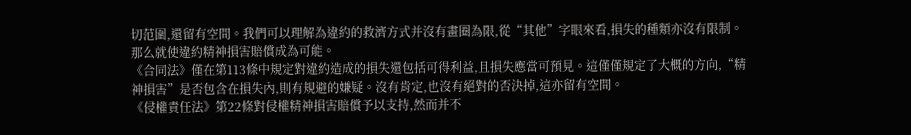切范圍,還留有空間。我們可以理解為違約的救濟方式并沒有畫圈為限,從“其他”字眼來看,損失的種類亦沒有限制。那么就使違約精神損害賠償成為可能。
《合同法》僅在第113條中規定對違約造成的損失還包括可得利益,且損失應當可預見。這僅僅規定了大概的方向,“精神損害”是否包含在損失內,則有規避的嫌疑。沒有肯定,也沒有絕對的否決掉,這亦留有空間。
《侵權責任法》第22條對侵權精神損害賠償予以支持,然而并不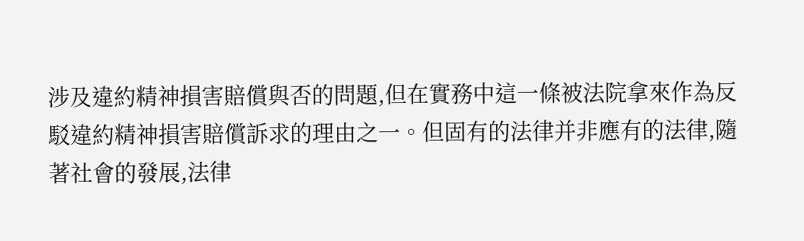涉及違約精神損害賠償與否的問題,但在實務中這一條被法院拿來作為反駁違約精神損害賠償訴求的理由之一。但固有的法律并非應有的法律,隨著社會的發展,法律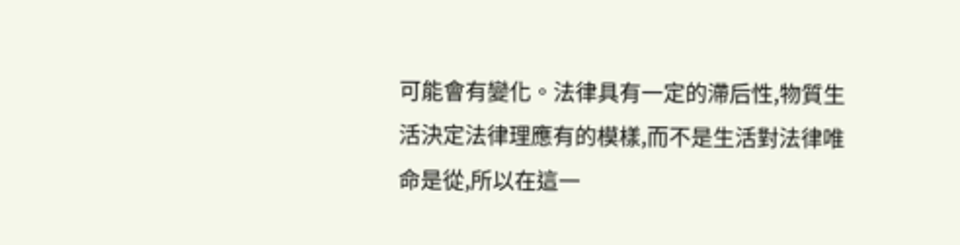可能會有變化。法律具有一定的滯后性,物質生活決定法律理應有的模樣,而不是生活對法律唯命是從,所以在這一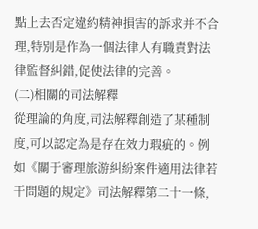點上去否定違約精神損害的訴求并不合理,特別是作為一個法律人有職責對法律監督糾錯,促使法律的完善。
(二)相關的司法解釋
從理論的角度,司法解釋創造了某種制度,可以認定為是存在效力瑕疵的。例如《關于審理旅游糾紛案件適用法律若干問題的規定》司法解釋第二十一條,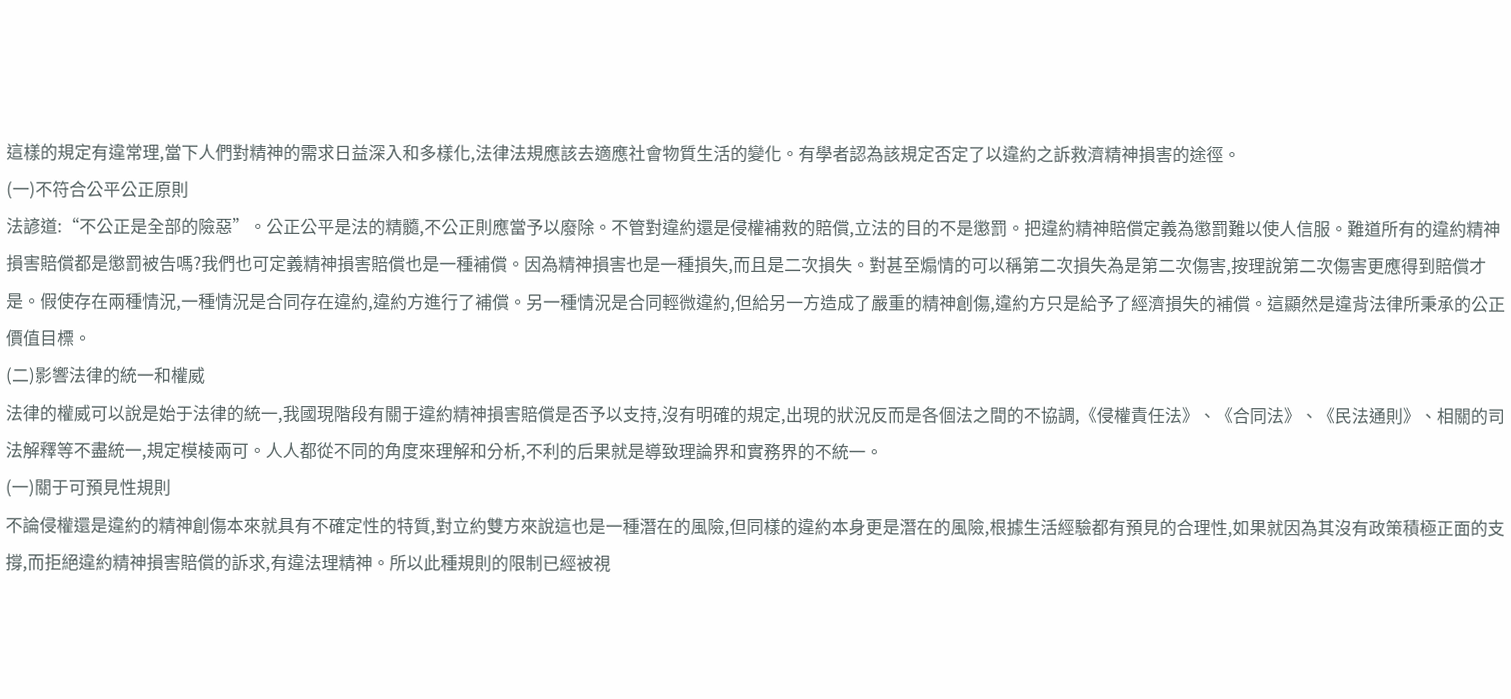這樣的規定有違常理,當下人們對精神的需求日益深入和多樣化,法律法規應該去適應社會物質生活的變化。有學者認為該規定否定了以違約之訴救濟精神損害的途徑。
(一)不符合公平公正原則
法諺道:“不公正是全部的險惡”。公正公平是法的精髓,不公正則應當予以廢除。不管對違約還是侵權補救的賠償,立法的目的不是懲罰。把違約精神賠償定義為懲罰難以使人信服。難道所有的違約精神損害賠償都是懲罰被告嗎?我們也可定義精神損害賠償也是一種補償。因為精神損害也是一種損失,而且是二次損失。對甚至煽情的可以稱第二次損失為是第二次傷害,按理說第二次傷害更應得到賠償才是。假使存在兩種情況,一種情況是合同存在違約,違約方進行了補償。另一種情況是合同輕微違約,但給另一方造成了嚴重的精神創傷,違約方只是給予了經濟損失的補償。這顯然是違背法律所秉承的公正價值目標。
(二)影響法律的統一和權威
法律的權威可以說是始于法律的統一,我國現階段有關于違約精神損害賠償是否予以支持,沒有明確的規定,出現的狀況反而是各個法之間的不協調,《侵權責任法》、《合同法》、《民法通則》、相關的司法解釋等不盡統一,規定模棱兩可。人人都從不同的角度來理解和分析,不利的后果就是導致理論界和實務界的不統一。
(一)關于可預見性規則
不論侵權還是違約的精神創傷本來就具有不確定性的特質,對立約雙方來說這也是一種潛在的風險,但同樣的違約本身更是潛在的風險,根據生活經驗都有預見的合理性,如果就因為其沒有政策積極正面的支撐,而拒絕違約精神損害賠償的訴求,有違法理精神。所以此種規則的限制已經被視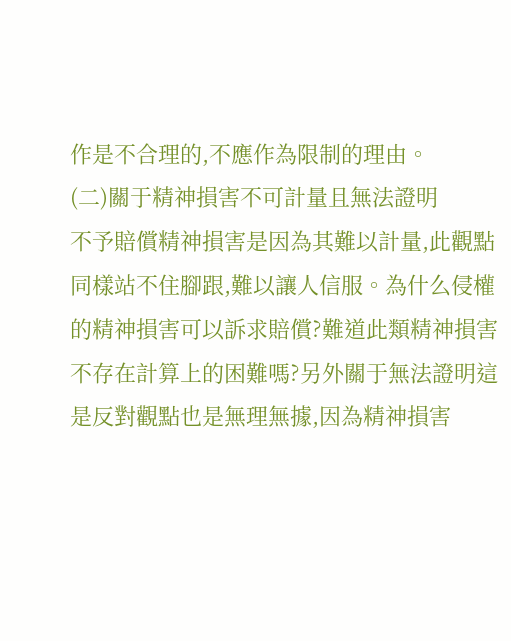作是不合理的,不應作為限制的理由。
(二)關于精神損害不可計量且無法證明
不予賠償精神損害是因為其難以計量,此觀點同樣站不住腳跟,難以讓人信服。為什么侵權的精神損害可以訴求賠償?難道此類精神損害不存在計算上的困難嗎?另外關于無法證明這是反對觀點也是無理無據,因為精神損害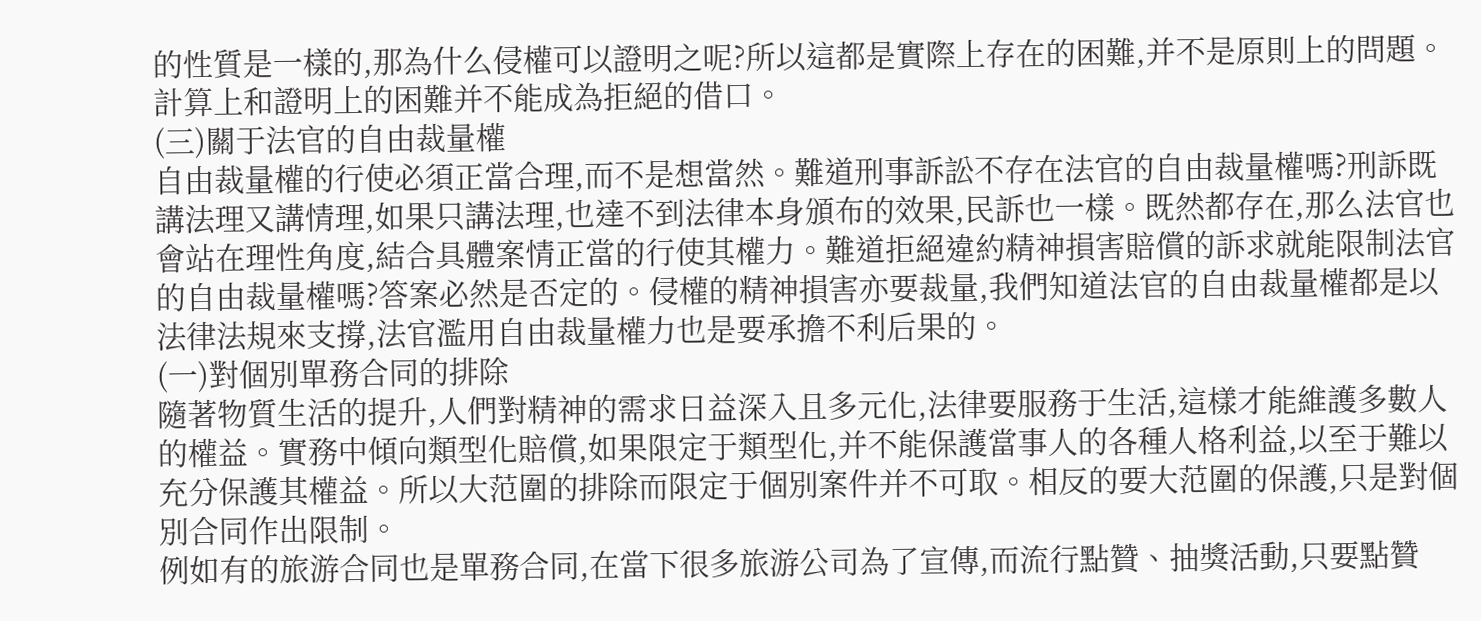的性質是一樣的,那為什么侵權可以證明之呢?所以這都是實際上存在的困難,并不是原則上的問題。計算上和證明上的困難并不能成為拒絕的借口。
(三)關于法官的自由裁量權
自由裁量權的行使必須正當合理,而不是想當然。難道刑事訴訟不存在法官的自由裁量權嗎?刑訴既講法理又講情理,如果只講法理,也達不到法律本身頒布的效果,民訴也一樣。既然都存在,那么法官也會站在理性角度,結合具體案情正當的行使其權力。難道拒絕違約精神損害賠償的訴求就能限制法官的自由裁量權嗎?答案必然是否定的。侵權的精神損害亦要裁量,我們知道法官的自由裁量權都是以法律法規來支撐,法官濫用自由裁量權力也是要承擔不利后果的。
(一)對個別單務合同的排除
隨著物質生活的提升,人們對精神的需求日益深入且多元化,法律要服務于生活,這樣才能維護多數人的權益。實務中傾向類型化賠償,如果限定于類型化,并不能保護當事人的各種人格利益,以至于難以充分保護其權益。所以大范圍的排除而限定于個別案件并不可取。相反的要大范圍的保護,只是對個別合同作出限制。
例如有的旅游合同也是單務合同,在當下很多旅游公司為了宣傳,而流行點贊、抽獎活動,只要點贊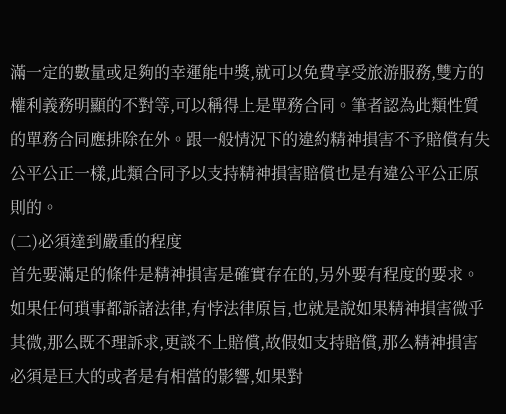滿一定的數量或足夠的幸運能中獎,就可以免費享受旅游服務,雙方的權利義務明顯的不對等,可以稱得上是單務合同。筆者認為此類性質的單務合同應排除在外。跟一般情況下的違約精神損害不予賠償有失公平公正一樣,此類合同予以支持精神損害賠償也是有違公平公正原則的。
(二)必須達到嚴重的程度
首先要滿足的條件是精神損害是確實存在的,另外要有程度的要求。如果任何瑣事都訴諸法律,有悖法律原旨,也就是說如果精神損害微乎其微,那么既不理訴求,更談不上賠償,故假如支持賠償,那么精神損害必須是巨大的或者是有相當的影響,如果對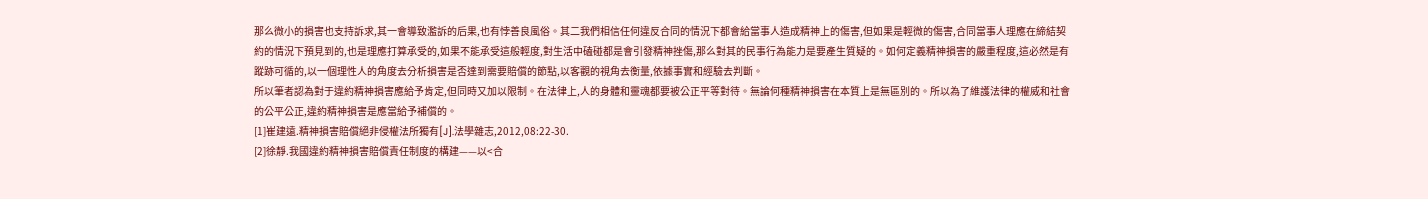那么微小的損害也支持訴求,其一會導致濫訴的后果,也有悖善良風俗。其二我們相信任何違反合同的情況下都會給當事人造成精神上的傷害,但如果是輕微的傷害,合同當事人理應在締結契約的情況下預見到的,也是理應打算承受的,如果不能承受這般輕度,對生活中磕碰都是會引發精神挫傷,那么對其的民事行為能力是要產生質疑的。如何定義精神損害的嚴重程度,這必然是有蹤跡可循的,以一個理性人的角度去分析損害是否達到需要賠償的節點,以客觀的視角去衡量,依據事實和經驗去判斷。
所以筆者認為對于違約精神損害應給予肯定,但同時又加以限制。在法律上,人的身體和靈魂都要被公正平等對待。無論何種精神損害在本質上是無區別的。所以為了維護法律的權威和社會的公平公正,違約精神損害是應當給予補償的。
[1]崔建遠.精神損害賠償絕非侵權法所獨有[J].法學雜志,2012,08:22-30.
[2]徐靜.我國違約精神損害賠償責任制度的構建——以<合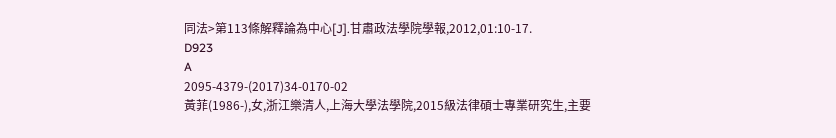同法>第113條解釋論為中心[J].甘肅政法學院學報,2012,01:10-17.
D923
A
2095-4379-(2017)34-0170-02
黃菲(1986-),女,浙江樂清人,上海大學法學院,2015級法律碩士專業研究生,主要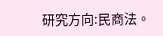研究方向:民商法。